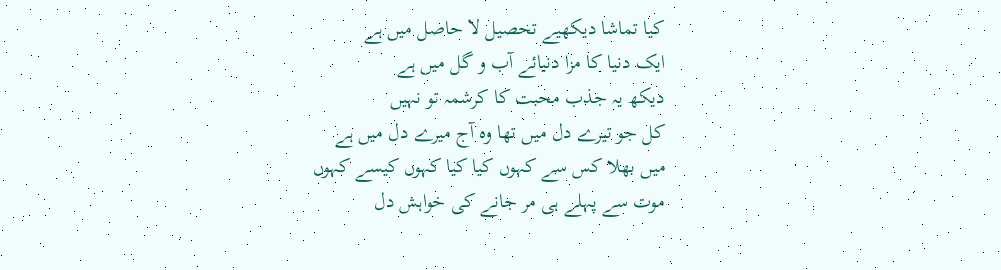کیا تماشا دیکھیے تحصیل لا حاصل میں ہے
ایک دنیا کا مزا دنیائے آب و گل میں ہے
دیکھ یہ جذب محبت کا کرشمہ تو نہیں
کل جو تیرے دل میں تھا وہ آج میرے دل میں ہے
میں بھلا کس سے کہوں کیا کیا کہوں کیسے کہوں
موت سے پہلے ہی مر جانے کی خواہش دل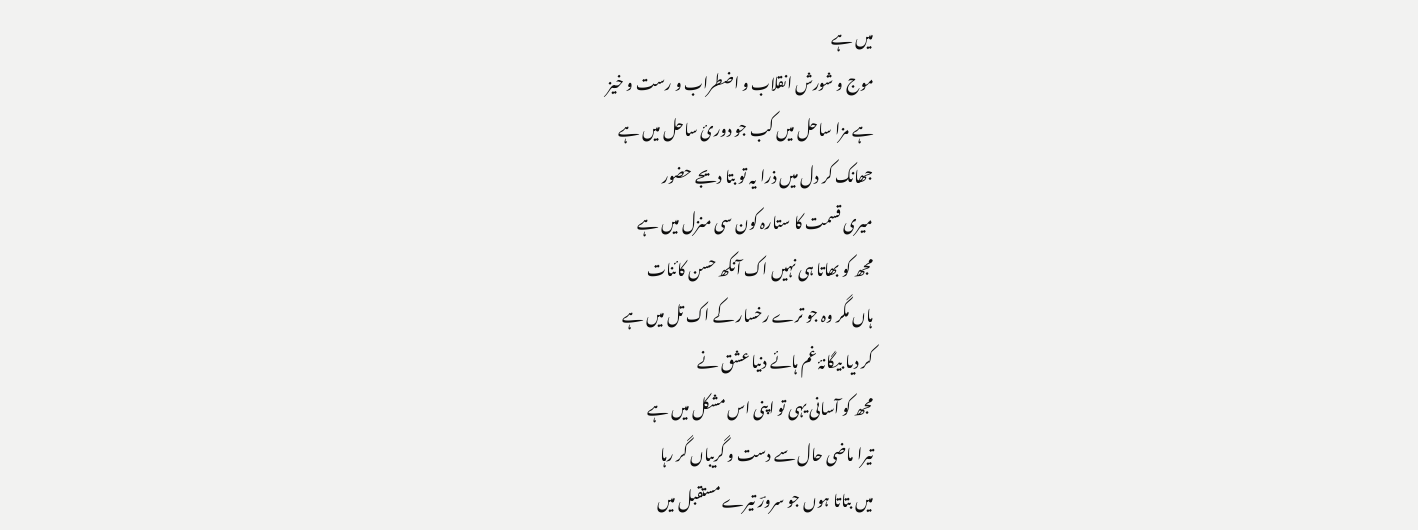میں ہے
موج و شورش انقلاب و اضطراب و رست و خیز
ہے مزا ساحل میں کب جو دورئ ساحل میں ہے
جھانک کر دل میں ذرا یہ تو بتا دیجے حضور
میری قسمت کا ستارہ کون سی منزل میں ہے
مجھ کو بھاتا ہی نہیں اک آنکھ حسن کائنات
ہاں مگر وہ جو ترے رخسار کے اک تل میں ہے
کر دیا بیگانۂ غم ہائے دنیا عشق نے
مجھ کو آسانی یہی تو اپنی اس مشکل میں ہے
تیرا ماضی حال سے دست و گریباں گر رہا
میں بتاتا ہوں جو سرورؔ تیرے مستقبل میں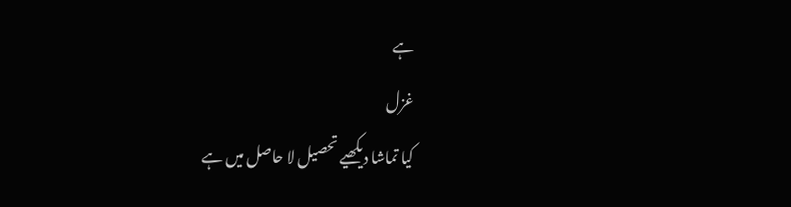ہے
غزل
کیا تماشا دیکھیے تحصیل لا حاصل میں ہے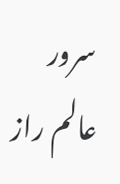سرور عالم راز